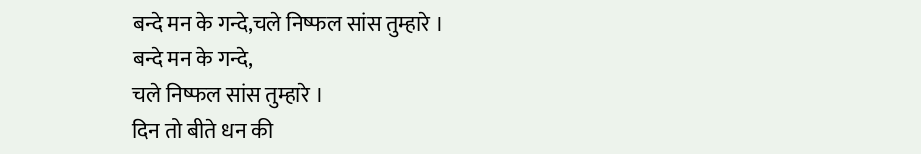बन्दे मन के गन्दे,चले निष्फल सांस तुम्हारे ।
बन्दे मन के गन्दे,
चले निष्फल सांस तुम्हारे ।
दिन तो बीते धन की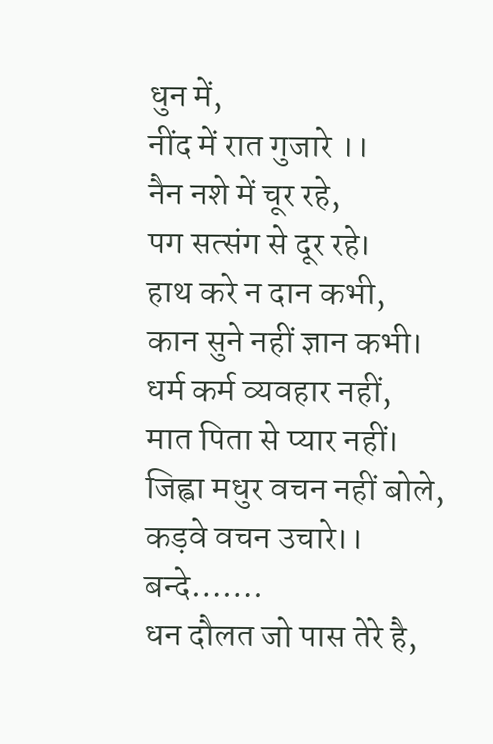धुन में,
नींद में रात गुजारे ।।
नैन नशे में चूर रहे,
पग सत्संग से दूर रहे।
हाथ करे न दान कभी,
कान सुने नहीं ज्ञान कभी।
धर्म कर्म व्यवहार नहीं,
मात पिता से प्यार नहीं।
जिह्वा मधुर वचन नहीं बोले,
कड़वे वचन उचारे।।
बन्दे…….
धन दौलत जो पास तेरे है,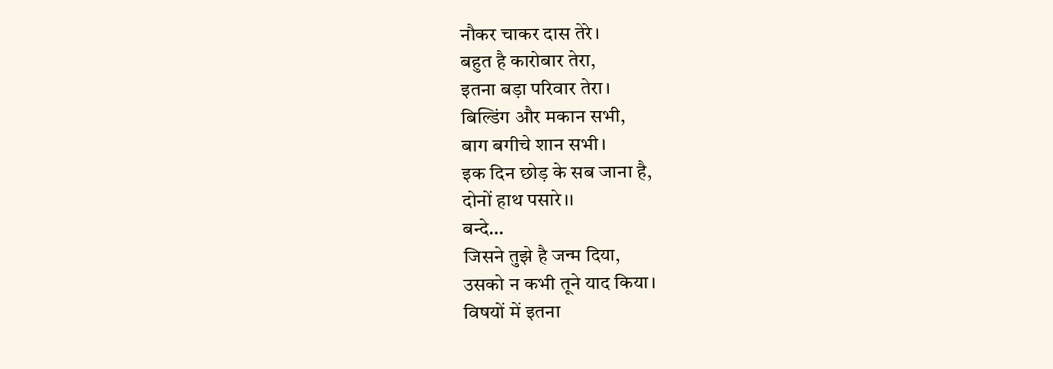नौकर चाकर दास तेरे।
बहुत है कारोबार तेरा,
इतना बड़ा परिवार तेरा।
बिल्डिंग और मकान सभी,
बाग बगीचे शान सभी।
इक दिन छोड़ के सब जाना है,
दोनों हाथ पसारे।।
बन्दे…
जिसने तुझे है जन्म दिया,
उसको न कभी तूने याद किया।
विषयों में इतना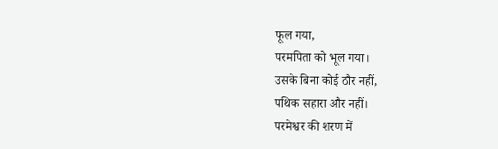फूल गया,
परमपिता को भूल गया।
उसके बिना कोई ठौर नहीं,
पथिक सहारा और नहीं।
परमेश्वर की शरण में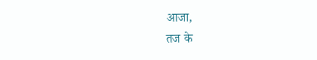आजा,
तज के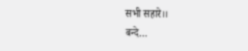सभी सहारे।।
बन्दे…